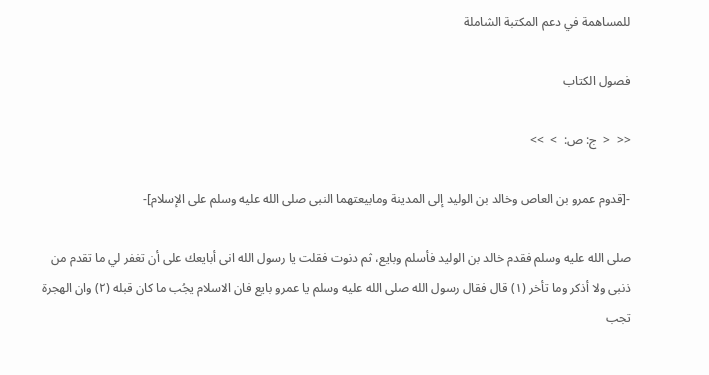للمساهمة في دعم المكتبة الشاملة

فصول الكتاب

<<  <  ج: ص:  >  >>

-[قدوم عمرو بن العاص وخالد بن الوليد إلى المدينة ومابيعتهما النبى صلى الله عليه وسلم على الإسلام]-

صلى الله عليه وسلم فقدم خالد بن الوليد فأسلم وبايع، ثم دنوت فقلت يا رسول الله انى أبايعك على أن تغفر لي ما تقدم من ذنبى ولا أذكر وما تأخر (١) قال فقال رسول الله صلى الله عليه وسلم يا عمرو بايع فان الاسلام يجُب ما كان قبله (٢) وان الهجرة تجب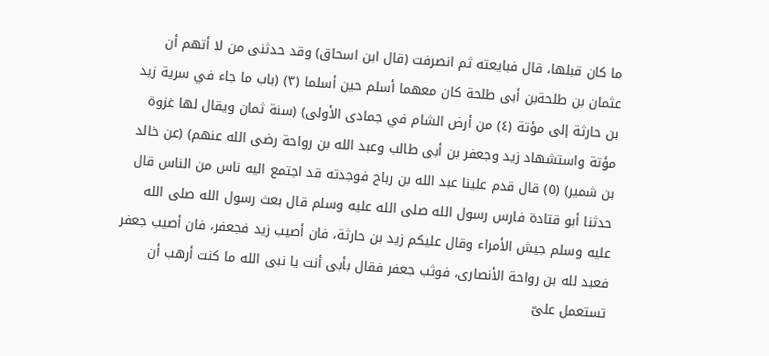ما كان قبلها، قال فبايعته ثم انصرفت (قال ابن اسحاق) وقد حدثنى من لا أتهم أن عثمان بن طلحةبن أبى طلحة كان معهما أسلم حين أسلما (٣) (باب ما جاء في سرية زيد بن حارثة إلى مؤتة (٤) من أرض الشام في جمادى الأولى) (سنة ثمان ويقال لها غزوة مؤتة واستشهاد زيد وجعفر بن أبى طالب وعبد الله بن رواحة رضى الله عنهم) (عن خالد بن شمير) (٥) قال قدم علينا عبد الله بن رباح فوجدته قد اجتمع اليه ناس من الناس قال حدثنا أبو قتادة فارس رسول الله صلى الله عليه وسلم قال بعث رسول الله صلى الله عليه وسلم جيش الأمراء وقال عليكم زيد بن حارثة، فان أصيب زيد فجعفر، فان أصيب جعفر فعبد لله بن رواحة الأنصارى، فوثب جعفر فقال بأبى أنت يا نبى الله ما كنت أرهب أن تستعمل علىّ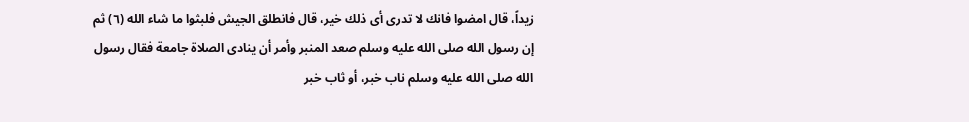زيداً، قال امضوا فانك لا تدرى أى ذلك خير، قال فانطلق الجيش فلبثوا ما شاء الله (٦) ثم إن رسول الله صلى الله عليه وسلم صعد المنبر وأمر أن ينادى الصلاة جامعة فقال رسول الله صلى الله عليه وسلم ناب خبر، أو ثاب خبر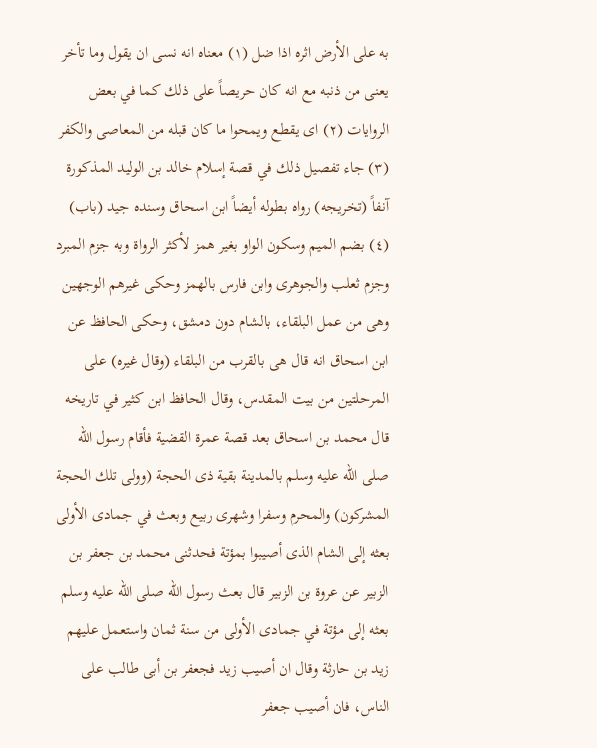به على الأرض اثره اذا ضل (١) معناه انه نسى ان يقول وما تأخر يعنى من ذنبه مع انه كان حريصاً على ذلك كما في بعض الروايات (٢) اى يقطع ويمحوا ما كان قبله من المعاصى والكفر (٣) جاء تفصيل ذلك في قصة إسلام خالد بن الوليد المذكورة آنفاً (تخريجه) رواه بطوله أيضاً ابن اسحاق وسنده جيد (باب) (٤) بضم الميم وسكون الواو بغير همز لأكثر الرواة وبه جزم المبرد وجزم ثعلب والجوهرى وابن فارس بالهمز وحكى غيرهم الوجهين وهى من عمل البلقاء، بالشام دون دمشق، وحكى الحافظ عن ابن اسحاق انه قال هى بالقرب من البلقاء (وقال غيره) على المرحلتين من بيت المقدس، وقال الحافظ ابن كثير في تاريخه قال محمد بن اسحاق بعد قصة عمرة القضية فأقام رسول الله صلى الله عليه وسلم بالمدينة بقية ذى الحجة (وولى تلك الحجة المشركون) والمحرم وسفرا وشهرى ربيع وبعث في جمادى الأولى بعثه إلى الشام الذى أصيبوا بمؤتة فحدثنى محمد بن جعفر بن الزبير عن عروة بن الزبير قال بعث رسول الله صلى الله عليه وسلم بعثه إلى مؤتة في جمادى الأولى من سنة ثمان واستعمل عليهم زيد بن حارثة وقال ان أصيب زيد فجعفر بن أبى طالب على الناس، فان أصيب جعفر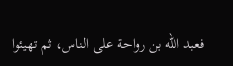فعبد الله بن رواحة على الناس، ثم تهيئوا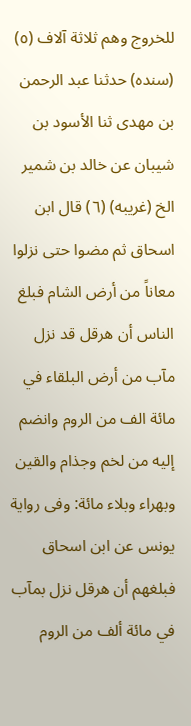للخروج وهم ثلاثة آلاف (٥) (سنده) حدثنا عبد الرحمن بن مهدى ثنا الأسود بن شيبان عن خالد بن شمير الخ (غريبه) (٦) قال ابن اسحاق ثم مضوا حتى نزلوا معاناً من أرض الشام فبلغ الناس أن هرقل قد نزل مآب من أرض البلقاء في مائة الف من الروم وانضم إليه من لخم وجذام والقين وبهراء وبلاء مائة: وفى رواية يونس عن ابن اسحاق فبلغهم أن هرقل نزل بمآب في مائة ألف من الروم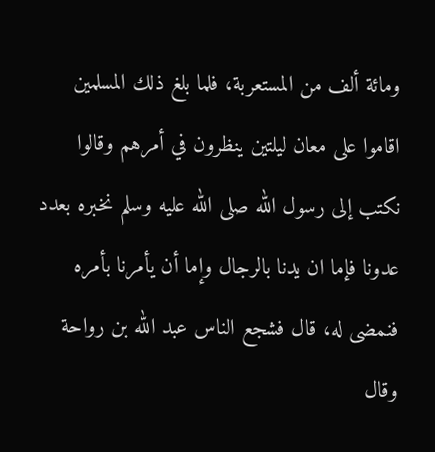ومائة ألف من المستعربة، فلما بلغ ذلك المسلمين اقاموا على معان ليلتين ينظرون في أمرهم وقالوا نكتب إلى رسول الله صلى الله عليه وسلم نخبره بعدد عدونا فإما ان يدنا بالرجال وإما أن يأمرنا بأمره فنمضى له، قال فشجع الناس عبد الله بن رواحة وقال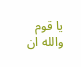يا قوم والله ان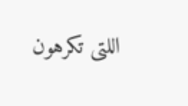اللتى تكرهون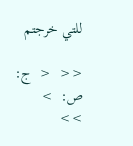للتي خرجتم

<<  <  ج: ص:  >  >>